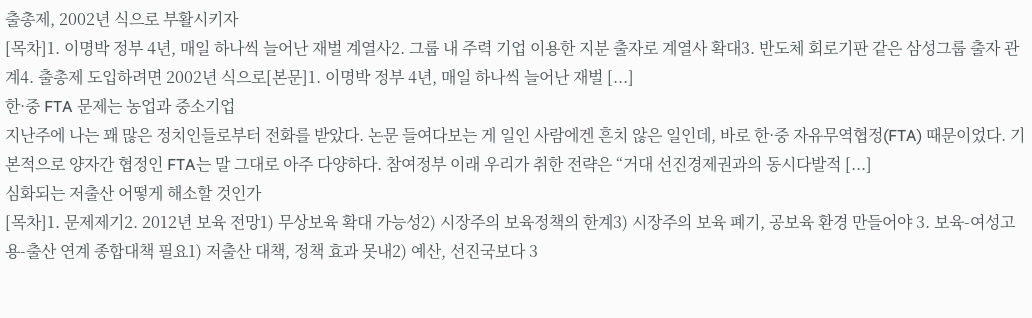출총제, 2002년 식으로 부활시키자
[목차]1. 이명박 정부 4년, 매일 하나씩 늘어난 재벌 계열사2. 그룹 내 주력 기업 이용한 지분 출자로 계열사 확대3. 반도체 회로기판 같은 삼성그룹 출자 관계4. 출총제 도입하려면 2002년 식으로[본문]1. 이명박 정부 4년, 매일 하나씩 늘어난 재벌 [...]
한·중 FTA 문제는 농업과 중소기업
지난주에 나는 꽤 많은 정치인들로부터 전화를 받았다. 논문 들여다보는 게 일인 사람에겐 흔치 않은 일인데, 바로 한·중 자유무역협정(FTA) 때문이었다. 기본적으로 양자간 협정인 FTA는 말 그대로 아주 다양하다. 참여정부 이래 우리가 취한 전략은 “거대 선진경제권과의 동시다발적 [...]
심화되는 저출산 어떻게 해소할 것인가
[목차]1. 문제제기2. 2012년 보육 전망1) 무상보육 확대 가능성2) 시장주의 보육정책의 한계3) 시장주의 보육 폐기, 공보육 환경 만들어야 3. 보육-여성고용-출산 연계 종합대책 필요1) 저출산 대책, 정책 효과 못내2) 예산, 선진국보다 3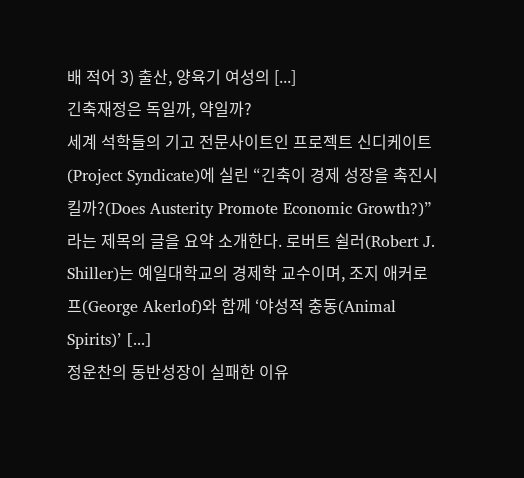배 적어 3) 출산, 양육기 여성의 [...]
긴축재정은 독일까, 약일까?
세계 석학들의 기고 전문사이트인 프로젝트 신디케이트(Project Syndicate)에 실린 “긴축이 경제 성장을 촉진시킬까?(Does Austerity Promote Economic Growth?)” 라는 제목의 글을 요약 소개한다. 로버트 쉴러(Robert J. Shiller)는 예일대학교의 경제학 교수이며, 조지 애커로프(George Akerlof)와 함께 ‘야성적 충동(Animal Spirits)’ [...]
정운찬의 동반성장이 실패한 이유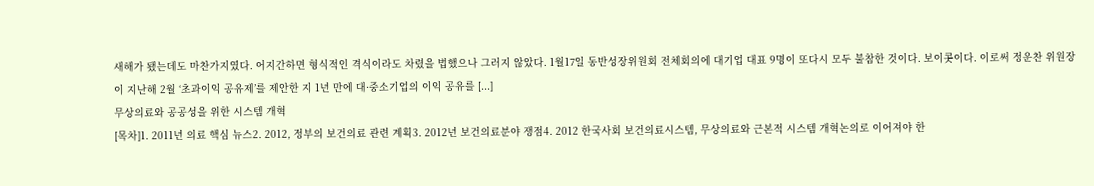새해가 됐는데도 마찬가지였다. 어지간하면 형식적인 격식이라도 차렸을 법했으나 그러지 않았다. 1월17일 동반성장위원회 전체회의에 대기업 대표 9명이 또다시 모두 불참한 것이다. 보이콧이다. 이로써 정운찬 위원장이 지난해 2월 ‘초과이익 공유제’를 제안한 지 1년 만에 대·중소기업의 이익 공유를 [...]
무상의료와 공공성을 위한 시스템 개혁
[목차]1. 2011년 의료 핵심 뉴스2. 2012, 정부의 보건의료 관련 계획3. 2012년 보건의료분야 쟁점4. 2012 한국사회 보건의료시스템, 무상의료와 근본적 시스템 개혁논의로 이어져야 한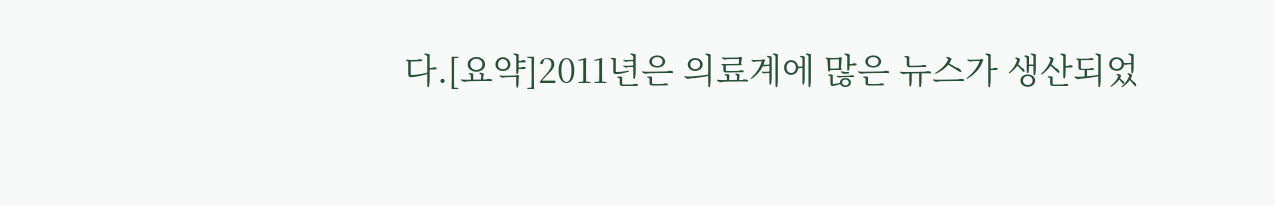다.[요약]2011년은 의료계에 많은 뉴스가 생산되었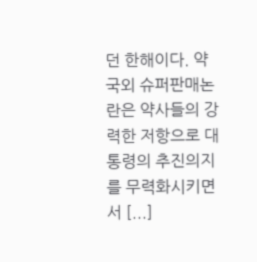던 한해이다. 약국외 슈퍼판매논란은 약사들의 강력한 저항으로 대통령의 추진의지를 무력화시키면서 [...]